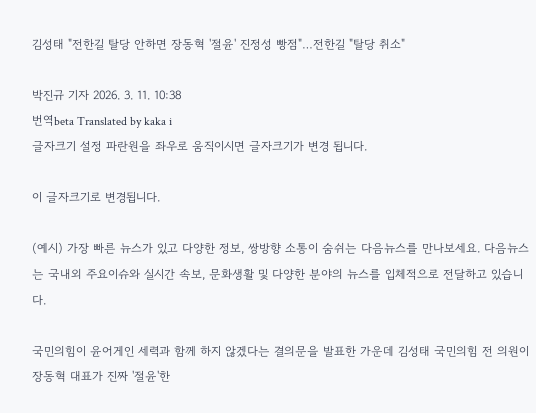김성태 "전한길 탈당 안하면 장동혁 '절윤' 진정성 빵점"…전한길 "탈당 취소"

박진규 기자 2026. 3. 11. 10:38
번역beta Translated by kaka i
글자크기 설정 파란원을 좌우로 움직이시면 글자크기가 변경 됩니다.

이 글자크기로 변경됩니다.

(예시) 가장 빠른 뉴스가 있고 다양한 정보, 쌍방향 소통이 숨쉬는 다음뉴스를 만나보세요. 다음뉴스는 국내외 주요이슈와 실시간 속보, 문화생활 및 다양한 분야의 뉴스를 입체적으로 전달하고 있습니다.

국민의힘이 윤어게인 세력과 함께 하지 않겠다는 결의문을 발표한 가운데 김성태 국민의힘 전 의원이 장동혁 대표가 진짜 '절윤'한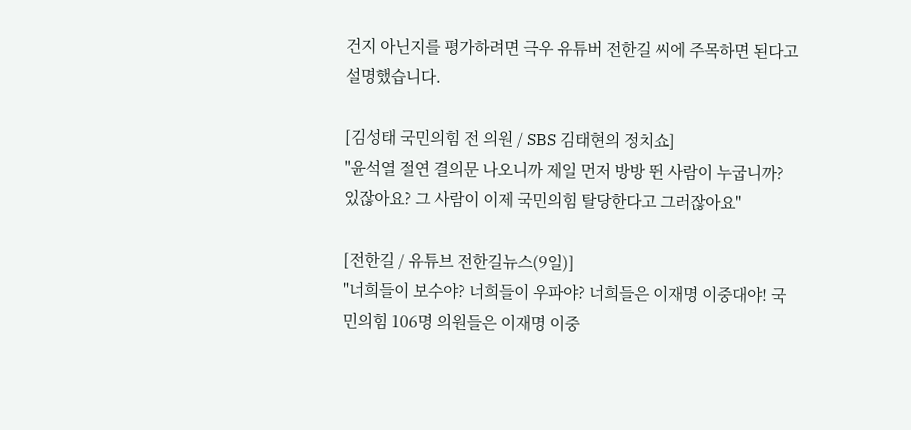건지 아닌지를 평가하려면 극우 유튜버 전한길 씨에 주목하면 된다고 설명했습니다.

[김성태 국민의힘 전 의원 / SBS 김태현의 정치쇼]
"윤석열 절연 결의문 나오니까 제일 먼저 방방 뛴 사람이 누굽니까? 있잖아요? 그 사람이 이제 국민의힘 탈당한다고 그러잖아요"

[전한길 / 유튜브 전한길뉴스(9일)]
"너희들이 보수야? 너희들이 우파야? 너희들은 이재명 이중대야! 국민의힘 106명 의원들은 이재명 이중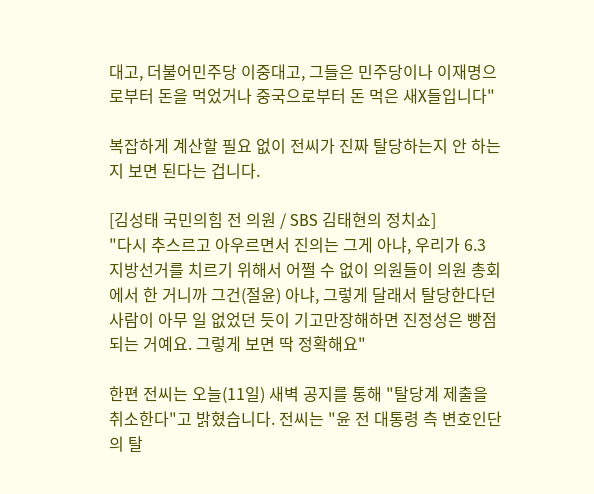대고, 더불어민주당 이중대고, 그들은 민주당이나 이재명으로부터 돈을 먹었거나 중국으로부터 돈 먹은 새X들입니다"

복잡하게 계산할 필요 없이 전씨가 진짜 탈당하는지 안 하는지 보면 된다는 겁니다.

[김성태 국민의힘 전 의원 / SBS 김태현의 정치쇼]
"다시 추스르고 아우르면서 진의는 그게 아냐, 우리가 6.3 지방선거를 치르기 위해서 어쩔 수 없이 의원들이 의원 총회에서 한 거니까 그건(절윤) 아냐, 그렇게 달래서 탈당한다던 사람이 아무 일 없었던 듯이 기고만장해하면 진정성은 빵점 되는 거예요. 그렇게 보면 딱 정확해요"

한편 전씨는 오늘(11일) 새벽 공지를 통해 "탈당계 제출을 취소한다"고 밝혔습니다. 전씨는 "윤 전 대통령 측 변호인단의 탈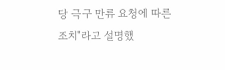당 극구 만류 요청에 따른 조치"라고 설명했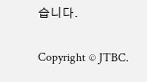습니다.

Copyright © JTBC.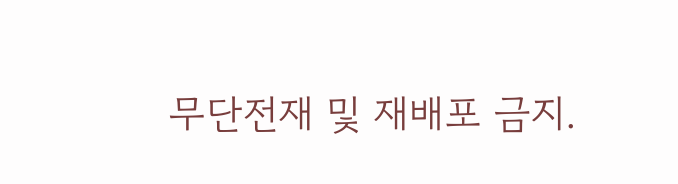무단전재 및 재배포 금지.